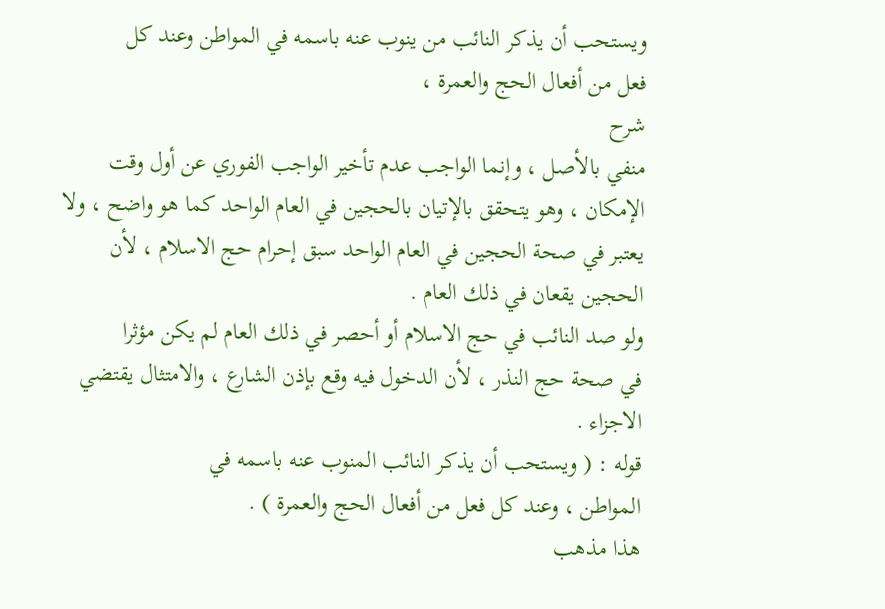ويستحب أن يذكر النائب من ينوب عنه باسمه في المواطن وعند كل
فعل من أفعال الحج والعمرة ،
شرح
منفي بالأصل ، وإنما الواجب عدم تأخير الواجب الفوري عن أول وقت
الإمكان ، وهو يتحقق بالإتيان بالحجين في العام الواحد كما هو واضح ، ولا
يعتبر في صحة الحجين في العام الواحد سبق إحرام حج الاسلام ، لأن
الحجين يقعان في ذلك العام .
ولو صد النائب في حج الاسلام أو أحصر في ذلك العام لم يكن مؤثرا
في صحة حج النذر ، لأن الدخول فيه وقع بإذن الشارع ، والامتثال يقتضي
الاجزاء .
قوله : ( ويستحب أن يذكر النائب المنوب عنه باسمه في
المواطن ، وعند كل فعل من أفعال الحج والعمرة ) .
هذا مذهب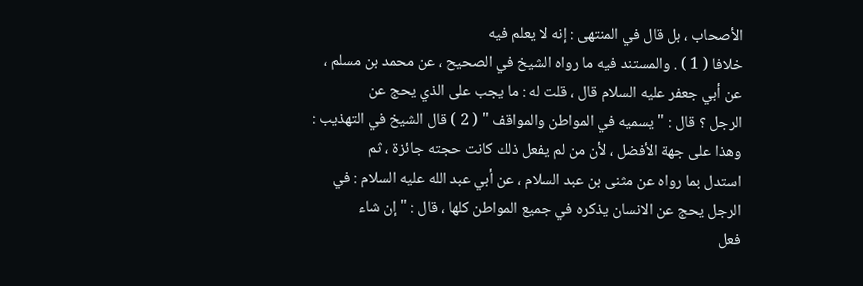الأصحاب ، بل قال في المنتهى : إنه لا يعلم فيه
خلافا ( 1 ) . والمستند فيه ما رواه الشيخ في الصحيح ، عن محمد بن مسلم ،
عن أبي جعفر عليه السلام قال ، قلت له : ما يجب على الذي يحج عن
الرجل ؟ قال : " يسميه في المواطن والمواقف " ( 2 ) قال الشيخ في التهذيب :
وهذا على جهة الأفضل ، لأن من لم يفعل ذلك كانت حجته جائزة ، ثم
استدل بما رواه عن مثنى بن عبد السلام ، عن أبي عبد الله عليه السلام : في
الرجل يحج عن الانسان يذكره في جميع المواطن كلها ، قال : " إن شاء
فعل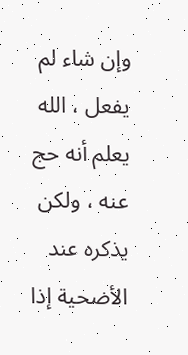وإن شاء لم يفعل ، الله يعلم أنه حج عنه ، ولكن يذكره عند الأضحية إذا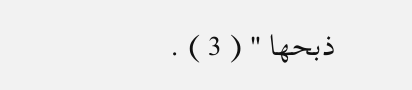ذبحها " ( 3 ) .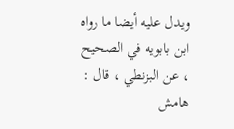ويدل عليه أيضا ما رواه ابن بابويه في الصحيح ، عن البزنطي ، قال :
هامش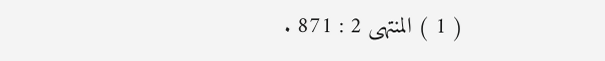( 1 ) المنتهى 2 : 871 .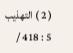( 2 ) التهذيب 5 : 418 /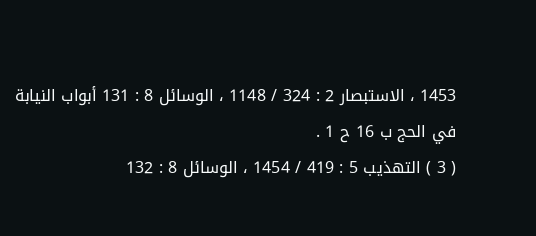1453 ، الاستبصار 2 : 324 / 1148 ، الوسائل 8 : 131 أبواب النيابة
في الحج ب 16 ح 1 .
( 3 ) التهذيب 5 : 419 / 1454 ، الوسائل 8 : 132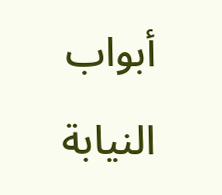أبواب النيابة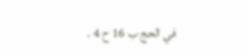في الحج ب 16 ح 4 .